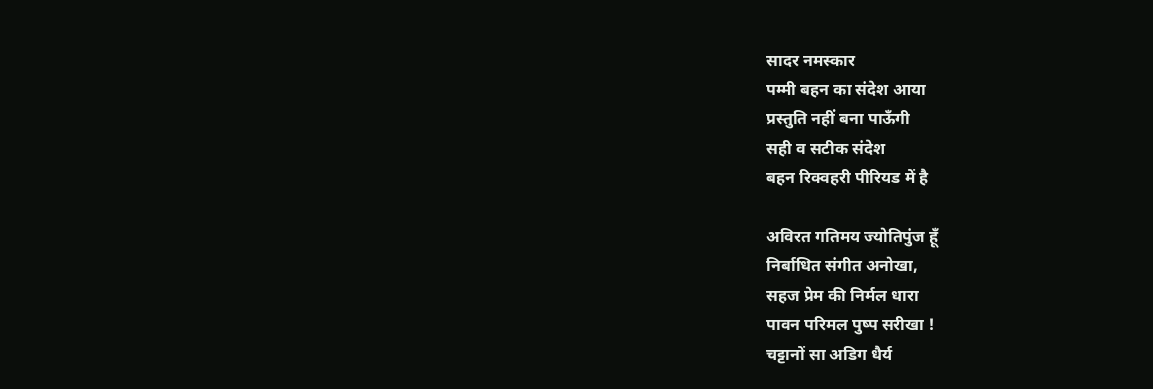सादर नमस्कार
पम्मी बहन का संदेश आया
प्रस्तुति नहीं बना पाऊँगी
सही व सटीक संदेश
बहन रिक्वहरी पीरियड में है

अविरत गतिमय ज्योतिपुंज हूँ
निर्बाधित संगीत अनोखा,
सहज प्रेम की निर्मल धारा
पावन परिमल पुष्प सरीखा !
चट्टानों सा अडिग धैर्य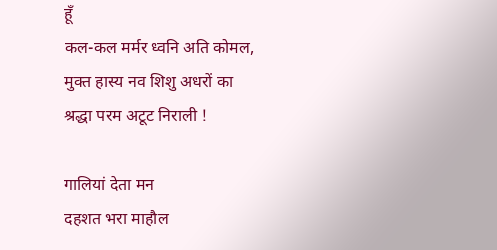हूँ
कल-कल मर्मर ध्वनि अति कोमल,
मुक्त हास्य नव शिशु अधरों का
श्रद्धा परम अटूट निराली !

गालियां देता मन
दहशत भरा माहौल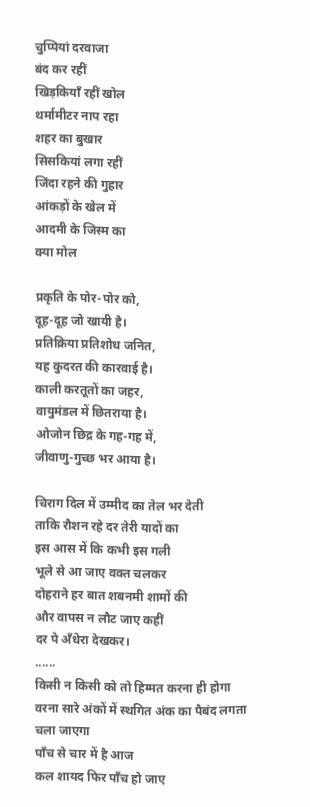चुप्पियां दरवाजा
बंद कर रहीं
खिड़कियाँ रहीं खोल
थर्मामीटर नाप रहा
शहर का बुखार
सिसकियां लगा रहीं
जिंदा रहने की गुहार
आंकड़ों के खेल में
आदमी के जिस्म का
क्या मोल

प्रकृति के पोर-पोर को,
दूह-दूह जो खायी है।
प्रतिक्रिया प्रतिशोध जनित,
यह कुदरत की कारवाई है।
काली करतूतों का जहर,
वायुमंडल में छितराया है।
ओजोन छिद्र के गह-गह में,
जीवाणु-गुच्छ भर आया है।

चिराग दिल में उम्मीद का तेल भर देती
ताकि रौशन रहे दर तेरी यादों का
इस आस में कि कभी इस गली
भूले से आ जाए वक्त चलकर
दोहराने हर बात शबनमी शामों की
और वापस न लौट जाए कहीं
दर पे अँधेरा देखकर।
......
किसी न किसी को तो हिम्मत करना ही होगा
वरना सारे अंकों में स्थगित अंक का पैबंद लगता चला जाएगा
पाँच से चार में है आज
कल शायद फिर पाँच हो जाए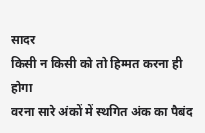सादर
किसी न किसी को तो हिम्मत करना ही होगा
वरना सारे अंकों में स्थगित अंक का पैबंद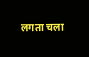लगता चला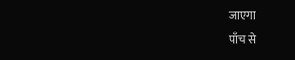जाएगा
पाँच से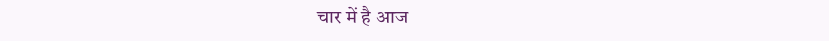चार में है आज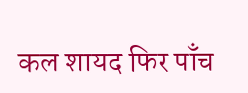कल शायद फिर पाँच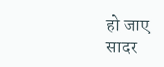हो जाए
सादर